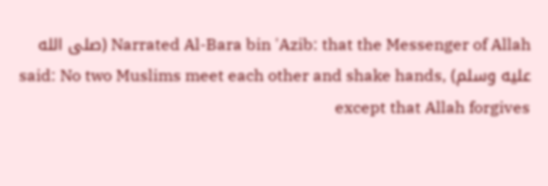Narrated Al-Bara bin 'Azib: that the Messenger of Allah (صلى الله عليه وسلم) said: No two Muslims meet each other and shake hands, except that Allah forgives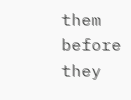them before they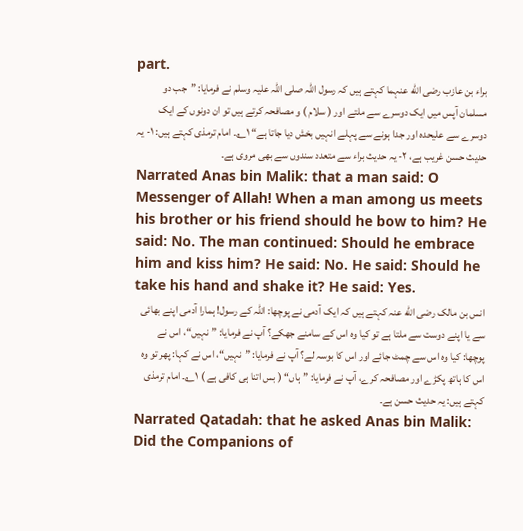part.
براء بن عازب رضی الله عنہما کہتے ہیں کہ رسول اللہ صلی اللہ علیہ وسلم نے فرمایا: ”جب دو مسلمان آپس میں ایک دوسرے سے ملتے اور ( سلام ) و مصافحہ کرتے ہیں تو ان دونوں کے ایک دوسرے سے علیحدہ اور جدا ہونے سے پہلے انہیں بخش دیا جاتا ہے“ ۱؎۔ امام ترمذی کہتے ہیں: ۱- یہ حدیث حسن غریب ہے، ۲- یہ حدیث براء سے متعدد سندوں سے بھی مروی ہے۔
Narrated Anas bin Malik: that a man said: O Messenger of Allah! When a man among us meets his brother or his friend should he bow to him? He said: No. The man continued: Should he embrace him and kiss him? He said: No. He said: Should he take his hand and shake it? He said: Yes.
انس بن مالک رضی الله عنہ کہتے ہیں کہ ایک آدمی نے پوچھا: اللہ کے رسول! ہمارا آدمی اپنے بھائی سے یا اپنے دوست سے ملتا ہے تو کیا وہ اس کے سامنے جھکے؟ آپ نے فرمایا: ”نہیں“، اس نے پوچھا: کیا وہ اس سے چمٹ جائے اور اس کا بوسہ لے؟ آپ نے فرمایا: ”نہیں“، اس نے کہا: پھر تو وہ اس کا ہاتھ پکڑے اور مصافحہ کرے، آپ نے فرمایا: ”ہاں“ ( بس اتنا ہی کافی ہے ) ۱؎۔ امام ترمذی کہتے ہیں: یہ حدیث حسن ہے۔
Narrated Qatadah: that he asked Anas bin Malik: Did the Companions of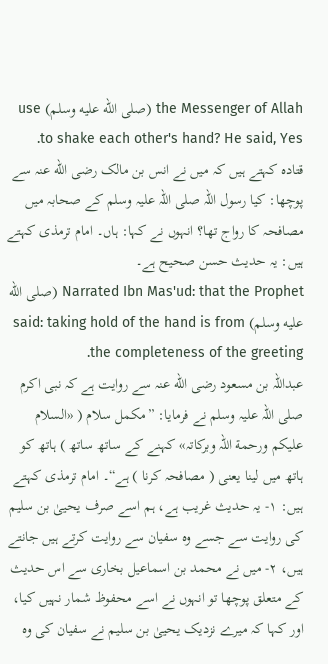the Messenger of Allah (صلى الله عليه وسلم) use to shake each other's hand? He said, Yes.
قتادہ کہتے ہیں کہ میں نے انس بن مالک رضی الله عنہ سے پوچھا: کیا رسول اللہ صلی اللہ علیہ وسلم کے صحابہ میں مصافحہ کا رواج تھا؟ انہوں نے کہا: ہاں۔ امام ترمذی کہتے ہیں: یہ حدیث حسن صحیح ہے۔
Narrated Ibn Mas'ud: that the Prophet (صلى الله عليه وسلم) said: taking hold of the hand is from the completeness of the greeting.
عبداللہ بن مسعود رضی الله عنہ سے روایت ہے کہ نبی اکرم صلی اللہ علیہ وسلم نے فرمایا: ”مکمل سلام ( «السلام علیکم ورحمة اللہ وبرکاتہ» کہنے کے ساتھ ساتھ ) ہاتھ کو ہاتھ میں لینا یعنی ( مصافحہ کرنا ) ہے“۔ امام ترمذی کہتے ہیں: ۱- یہ حدیث غریب ہے، ہم اسے صرف یحییٰ بن سلیم کی روایت سے جسے وہ سفیان سے روایت کرتے ہیں جانتے ہیں، ۲- میں نے محمد بن اسماعیل بخاری سے اس حدیث کے متعلق پوچھا تو انہوں نے اسے محفوظ شمار نہیں کیا، اور کہا کہ میرے نزدیک یحییٰ بن سلیم نے سفیان کی وہ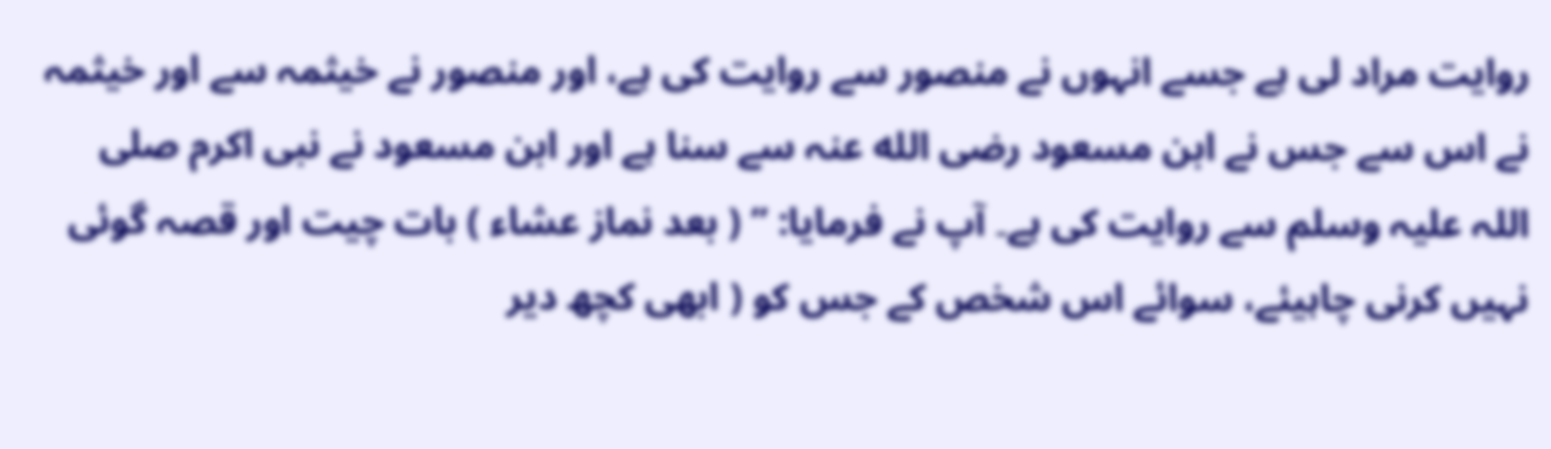روایت مراد لی ہے جسے انہوں نے منصور سے روایت کی ہے، اور منصور نے خیثمہ سے اور خیثمہ نے اس سے جس نے ابن مسعود رضی الله عنہ سے سنا ہے اور ابن مسعود نے نبی اکرم صلی اللہ علیہ وسلم سے روایت کی ہے۔ آپ نے فرمایا: ” ( بعد نماز عشاء ) بات چیت اور قصہ گوئی نہیں کرنی چاہیئے، سوائے اس شخص کے جس کو ( ابھی کچھ دیر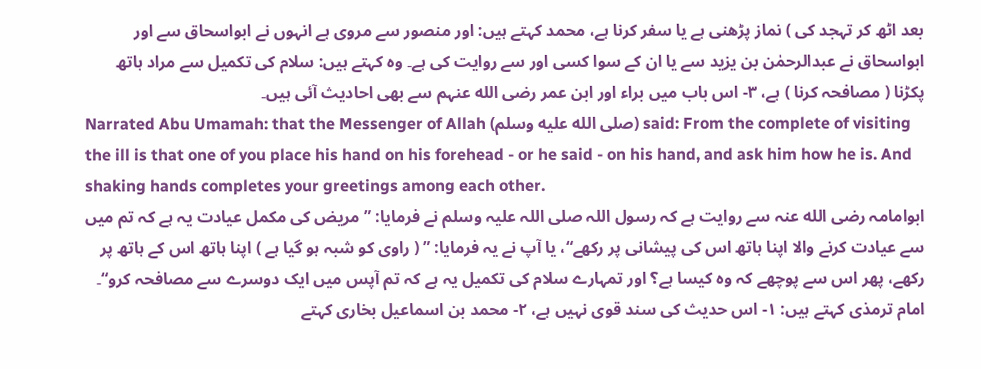بعد اٹھ کر تہجد کی ) نماز پڑھنی ہے یا سفر کرنا ہے، محمد کہتے ہیں: اور منصور سے مروی ہے انہوں نے ابواسحاق سے اور ابواسحاق نے عبدالرحمٰن بن یزید سے یا ان کے سوا کسی اور سے روایت کی ہے۔ وہ کہتے ہیں: سلام کی تکمیل سے مراد ہاتھ پکڑنا ( مصافحہ کرنا ) ہے، ۳- اس باب میں براء اور ابن عمر رضی الله عنہم سے بھی احادیث آئی ہیں۔
Narrated Abu Umamah: that the Messenger of Allah (صلى الله عليه وسلم) said: From the complete of visiting the ill is that one of you place his hand on his forehead - or he said - on his hand, and ask him how he is. And shaking hands completes your greetings among each other.
ابوامامہ رضی الله عنہ سے روایت ہے کہ رسول اللہ صلی اللہ علیہ وسلم نے فرمایا: ”مریض کی مکمل عیادت یہ ہے کہ تم میں سے عیادت کرنے والا اپنا ہاتھ اس کی پیشانی پر رکھے“، یا آپ نے یہ فرمایا: ” ( راوی کو شبہ ہو گیا ہے ) اپنا ہاتھ اس کے ہاتھ پر رکھے، پھر اس سے پوچھے کہ وہ کیسا ہے؟ اور تمہارے سلام کی تکمیل یہ ہے کہ تم آپس میں ایک دوسرے سے مصافحہ کرو“۔ امام ترمذی کہتے ہیں: ۱- اس حدیث کی سند قوی نہیں ہے، ۲- محمد بن اسماعیل بخاری کہتے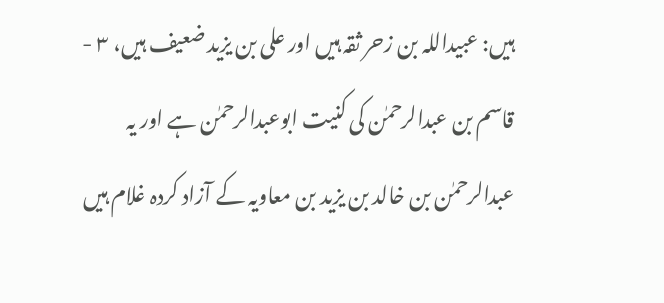ہیں: عبیداللہ بن زحر ثقہ ہیں اور علی بن یزید ضعیف ہیں، ۳ - قاسم بن عبدالرحمٰن کی کنیت ابوعبدالرحمٰن ہے اور یہ عبدالرحمٰن بن خالد بن یزید بن معاویہ کے آزاد کردہ غلام ہیں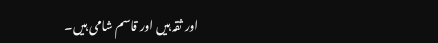اور ثقہ ہیں اور قاسم شامی ہیں۔